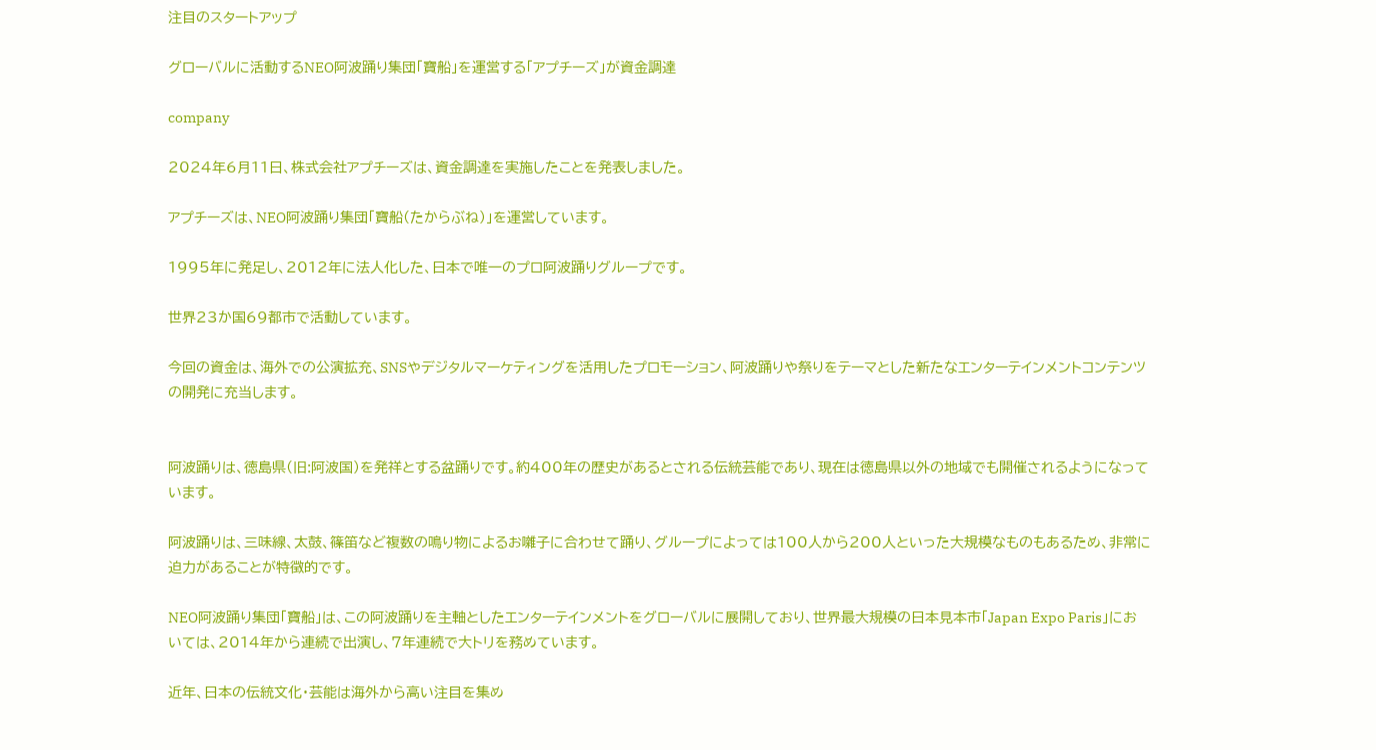注目のスタートアップ

グローバルに活動するNEO阿波踊り集団「寶船」を運営する「アプチーズ」が資金調達

company

2024年6月11日、株式会社アプチーズは、資金調達を実施したことを発表しました。

アプチーズは、NEO阿波踊り集団「寶船(たからぶね)」を運営しています。

1995年に発足し、2012年に法人化した、日本で唯一のプロ阿波踊りグループです。

世界23か国69都市で活動しています。

今回の資金は、海外での公演拡充、SNSやデジタルマーケティングを活用したプロモーション、阿波踊りや祭りをテーマとした新たなエンターテインメントコンテンツの開発に充当します。


阿波踊りは、徳島県(旧:阿波国)を発祥とする盆踊りです。約400年の歴史があるとされる伝統芸能であり、現在は徳島県以外の地域でも開催されるようになっています。

阿波踊りは、三味線、太鼓、篠笛など複数の鳴り物によるお囃子に合わせて踊り、グループによっては100人から200人といった大規模なものもあるため、非常に迫力があることが特徴的です。

NEO阿波踊り集団「寶船」は、この阿波踊りを主軸としたエンターテインメントをグローバルに展開しており、世界最大規模の日本見本市「Japan Expo Paris」においては、2014年から連続で出演し、7年連続で大トリを務めています。

近年、日本の伝統文化・芸能は海外から高い注目を集め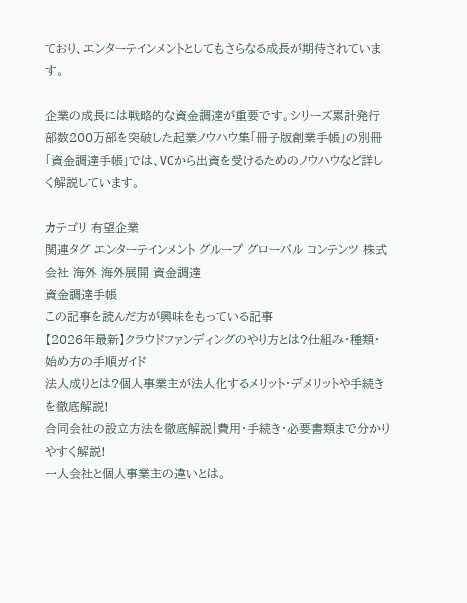ており、エンターテインメントとしてもさらなる成長が期待されています。

企業の成長には戦略的な資金調達が重要です。シリーズ累計発行部数200万部を突破した起業ノウハウ集「冊子版創業手帳」の別冊「資金調達手帳」では、VCから出資を受けるためのノウハウなど詳しく解説しています。

カテゴリ 有望企業
関連タグ エンターテインメント グループ グローバル コンテンツ 株式会社 海外 海外展開 資金調達
資金調達手帳
この記事を読んだ方が興味をもっている記事
【2026年最新】クラウドファンディングのやり方とは?仕組み・種類・始め方の手順ガイド
法人成りとは?個人事業主が法人化するメリット・デメリットや手続きを徹底解説!
合同会社の設立方法を徹底解説|費用・手続き・必要書類まで分かりやすく解説!
一人会社と個人事業主の違いとは。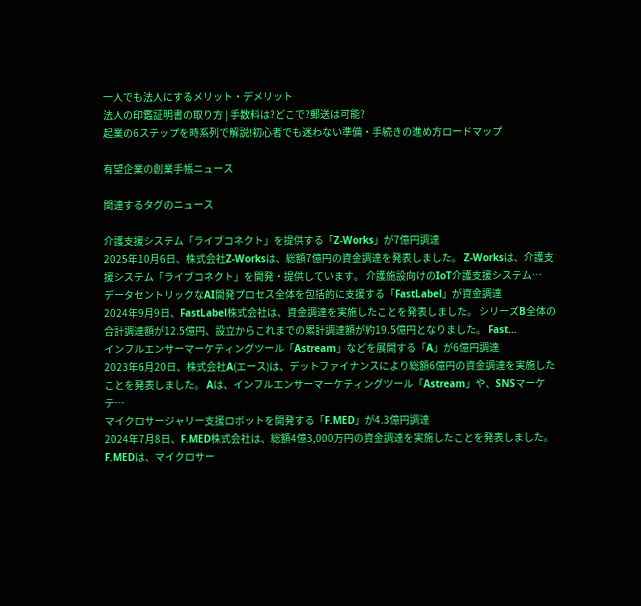一人でも法人にするメリット・デメリット
法人の印鑑証明書の取り方 | 手数料は?どこで?郵送は可能?
起業の6ステップを時系列で解説!初心者でも迷わない準備・手続きの進め方ロードマップ

有望企業の創業手帳ニュース

関連するタグのニュース

介護支援システム「ライブコネクト」を提供する「Z-Works」が7億円調達
2025年10月6日、株式会社Z-Worksは、総額7億円の資金調達を発表しました。 Z-Worksは、介護支援システム「ライブコネクト」を開発・提供しています。 介護施設向けのIoT介護支援システム…
データセントリックなAI開発プロセス全体を包括的に支援する「FastLabel」が資金調達
2024年9月9日、FastLabel株式会社は、資金調達を実施したことを発表しました。 シリーズB全体の合計調達額が12.5億円、設立からこれまでの累計調達額が約19.5億円となりました。 Fast…
インフルエンサーマーケティングツール「Astream」などを展開する「A」が6億円調達
2023年6月20日、株式会社A(エース)は、デットファイナンスにより総額6億円の資金調達を実施したことを発表しました。 Aは、インフルエンサーマーケティングツール「Astream」や、SNSマーケテ…
マイクロサージャリー支援ロボットを開発する「F.MED」が4.3億円調達
2024年7月8日、F.MED株式会社は、総額4億3,000万円の資金調達を実施したことを発表しました。 F.MEDは、マイクロサー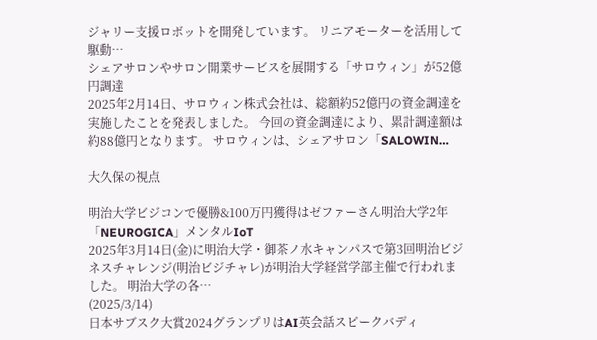ジャリー支援ロボットを開発しています。 リニアモーターを活用して駆動…
シェアサロンやサロン開業サービスを展開する「サロウィン」が52億円調達
2025年2月14日、サロウィン株式会社は、総額約52億円の資金調達を実施したことを発表しました。 今回の資金調達により、累計調達額は約88億円となります。 サロウィンは、シェアサロン「SALOWIN…

大久保の視点

明治大学ビジコンで優勝&100万円獲得はゼファーさん明治大学2年「NEUROGICA」メンタルIoT
2025年3月14日(金)に明治大学・御茶ノ水キャンパスで第3回明治ビジネスチャレンジ(明治ビジチャレ)が明治大学経営学部主催で行われました。 明治大学の各…
(2025/3/14)
日本サブスク大賞2024グランプリはAI英会話スピークバディ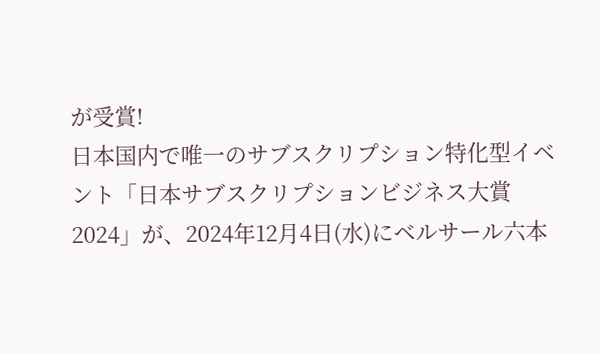が受賞!
日本国内で唯一のサブスクリプション特化型イベント「日本サブスクリプションビジネス大賞2024」が、2024年12月4日(水)にベルサール六本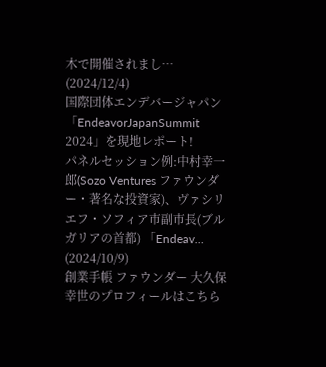木で開催されまし…
(2024/12/4)
国際団体エンデバージャパン「EndeavorJapanSummit 2024」を現地レポート!
パネルセッション例:中村幸一郎(Sozo Ventures ファウンダー・著名な投資家)、ヴァシリエフ・ソフィア市副市長(ブルガリアの首都) 「Endeav…
(2024/10/9)
創業手帳 ファウンダー 大久保幸世のプロフィールはこちら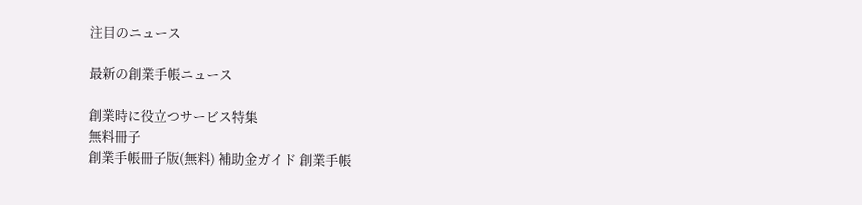注目のニュース

最新の創業手帳ニュース

創業時に役立つサービス特集
無料冊子
創業手帳冊子版(無料) 補助金ガイド 創業手帳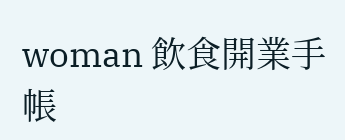woman 飲食開業手帳